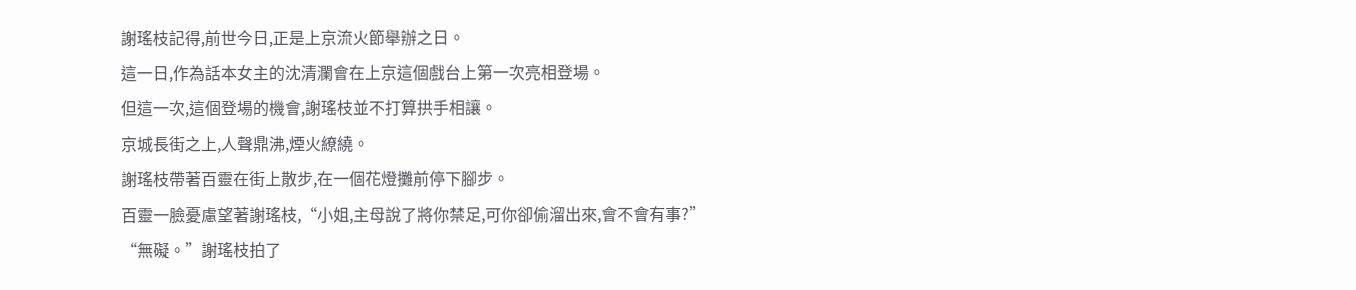謝瑤枝記得,前世今日,正是上京流火節舉辦之日。
這一日,作為話本女主的沈清瀾會在上京這個戲台上第一次亮相登場。
但這一次,這個登場的機會,謝瑤枝並不打算拱手相讓。
京城長街之上,人聲鼎沸,煙火繚繞。
謝瑤枝帶著百靈在街上散步,在一個花燈攤前停下腳步。
百靈一臉憂慮望著謝瑤枝,“小姐,主母說了將你禁足,可你卻偷溜出來,會不會有事?”
“無礙。”謝瑤枝拍了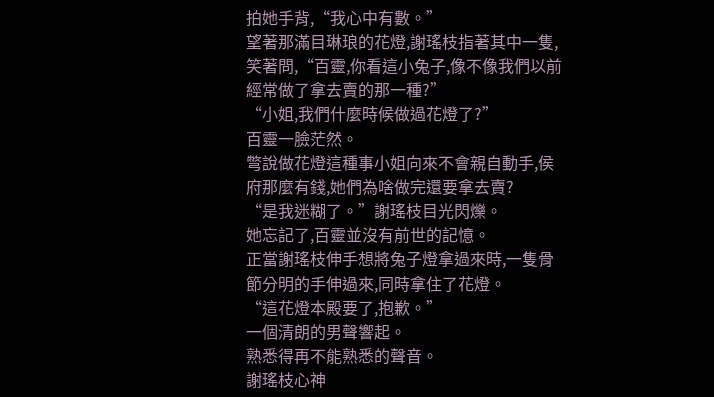拍她手背,“我心中有數。”
望著那滿目琳琅的花燈,謝瑤枝指著其中一隻,笑著問,“百靈,你看這小兔子,像不像我們以前經常做了拿去賣的那一種?”
“小姐,我們什麼時候做過花燈了?”
百靈一臉茫然。
彆說做花燈這種事小姐向來不會親自動手,侯府那麼有錢,她們為啥做完還要拿去賣?
“是我迷糊了。”謝瑤枝目光閃爍。
她忘記了,百靈並沒有前世的記憶。
正當謝瑤枝伸手想將兔子燈拿過來時,一隻骨節分明的手伸過來,同時拿住了花燈。
“這花燈本殿要了,抱歉。”
一個清朗的男聲響起。
熟悉得再不能熟悉的聲音。
謝瑤枝心神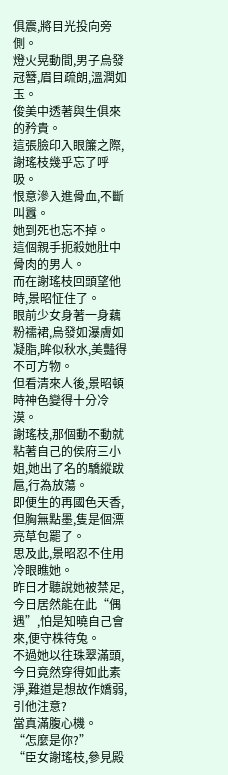俱震,將目光投向旁側。
燈火晃動間,男子烏發冠簪,眉目疏朗,溫潤如玉。
俊美中透著與生俱來的矜貴。
這張臉印入眼簾之際,謝瑤枝幾乎忘了呼吸。
恨意滲入進骨血,不斷叫囂。
她到死也忘不掉。
這個親手扼殺她肚中骨肉的男人。
而在謝瑤枝回頭望他時,景昭怔住了。
眼前少女身著一身藕粉襦裙,烏發如瀑膚如凝脂,眸似秋水,美豔得不可方物。
但看清來人後,景昭頓時神色變得十分冷漠。
謝瑤枝,那個動不動就粘著自己的侯府三小姐,她出了名的驕縱跋扈,行為放蕩。
即便生的再國色天香,但胸無點墨,隻是個漂亮草包罷了。
思及此,景昭忍不住用冷眼瞧她。
昨日才聽說她被禁足,今日居然能在此“偶遇”,怕是知曉自己會來,便守株待兔。
不過她以往珠翠滿頭,今日竟然穿得如此素淨,難道是想故作嬌弱,引他注意?
當真滿腹心機。
“怎麼是你?”
“臣女謝瑤枝,參見殿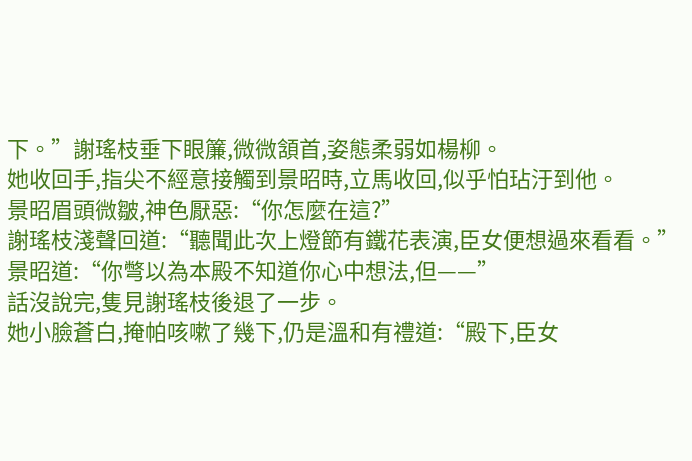下。”謝瑤枝垂下眼簾,微微頷首,姿態柔弱如楊柳。
她收回手,指尖不經意接觸到景昭時,立馬收回,似乎怕玷汙到他。
景昭眉頭微皺,神色厭惡:“你怎麼在這?”
謝瑤枝淺聲回道:“聽聞此次上燈節有鐵花表演,臣女便想過來看看。”
景昭道:“你彆以為本殿不知道你心中想法,但——”
話沒說完,隻見謝瑤枝後退了一步。
她小臉蒼白,掩帕咳嗽了幾下,仍是溫和有禮道:“殿下,臣女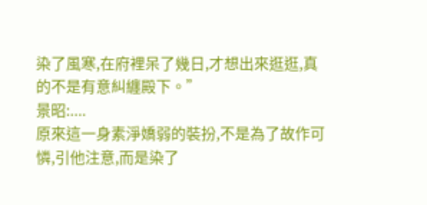染了風寒,在府裡呆了幾日,才想出來逛逛,真的不是有意糾纏殿下。”
景昭:....
原來這一身素淨嬌弱的裝扮,不是為了故作可憐,引他注意,而是染了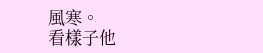風寒。
看樣子他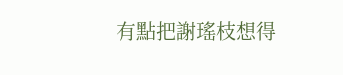有點把謝瑤枝想得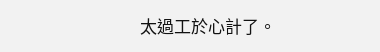太過工於心計了。